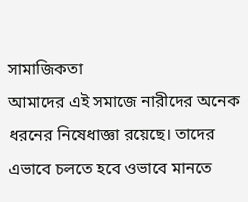সামাজিকতা
আমাদের এই সমাজে নারীদের অনেক ধরনের নিষেধাজ্ঞা রয়েছে। তাদের এভাবে চলতে হবে ওভাবে মানতে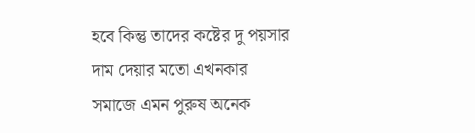হবে কিন্তু তাদের কষ্টের দু পয়সার দাম দেয়ার মতো এখনকার সমাজে এমন পুরুষ অনেক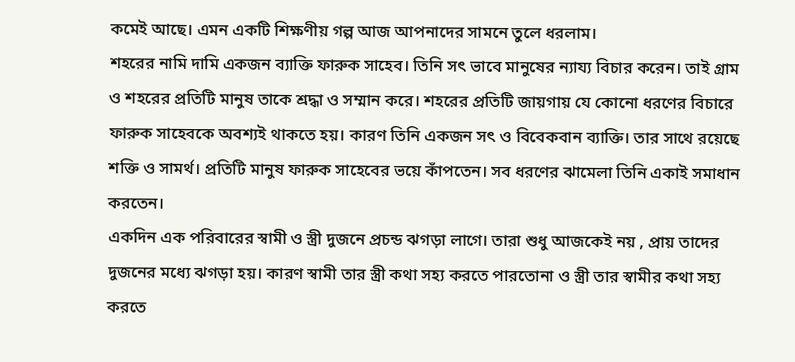কমেই আছে। এমন একটি শিক্ষণীয় গল্প আজ আপনাদের সামনে তুলে ধরলাম।
শহরের নামি দামি একজন ব্যাক্তি ফারুক সাহেব। তিনি সৎ ভাবে মানুষের ন্যায্য বিচার করেন। তাই গ্রাম ও শহরের প্রতিটি মানুষ তাকে শ্রদ্ধা ও সম্মান করে। শহরের প্রতিটি জায়গায় যে কোনো ধরণের বিচারে ফারুক সাহেবকে অবশ্যই থাকতে হয়। কারণ তিনি একজন সৎ ও বিবেকবান ব্যাক্তি। তার সাথে রয়েছে শক্তি ও সামর্থ। প্রতিটি মানুষ ফারুক সাহেবের ভয়ে কাঁপতেন। সব ধরণের ঝামেলা তিনি একাই সমাধান করতেন।
একদিন এক পরিবারের স্বামী ও স্ত্রী দুজনে প্রচন্ড ঝগড়া লাগে। তারা শুধু আজকেই নয় , প্রায় তাদের দুজনের মধ্যে ঝগড়া হয়। কারণ স্বামী তার স্ত্রী কথা সহ্য করতে পারতোনা ও স্ত্রী তার স্বামীর কথা সহ্য করতে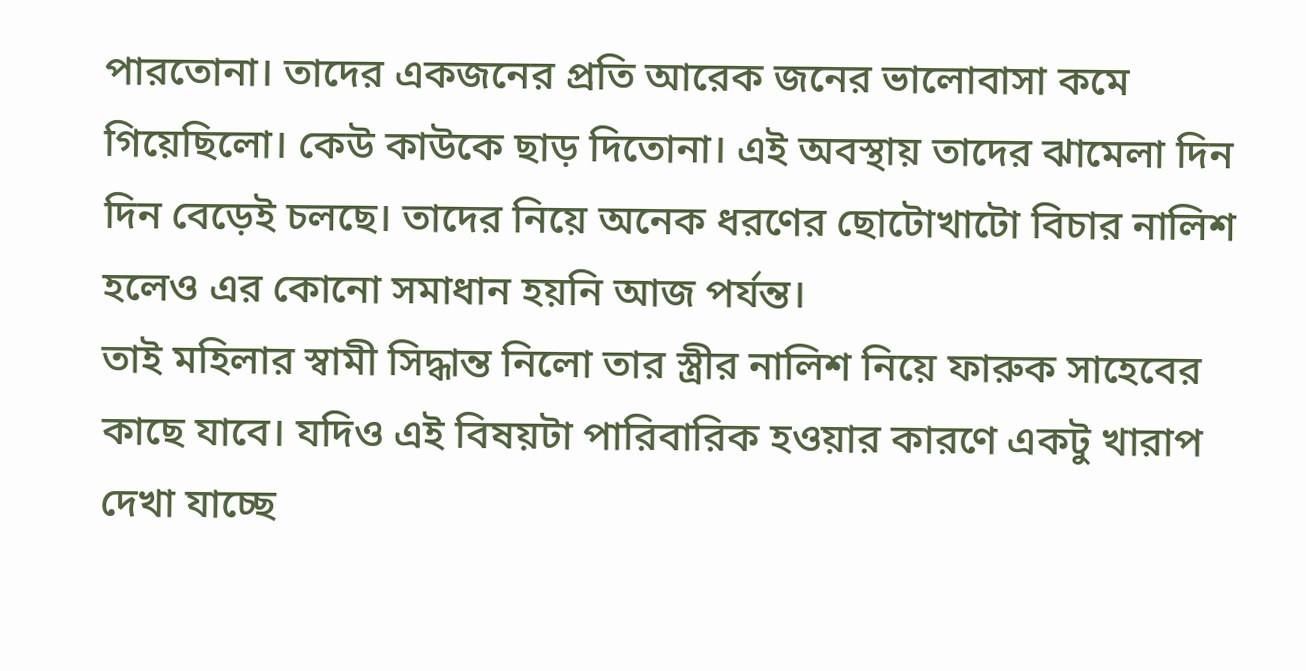পারতোনা। তাদের একজনের প্রতি আরেক জনের ভালোবাসা কমে গিয়েছিলো। কেউ কাউকে ছাড় দিতোনা। এই অবস্থায় তাদের ঝামেলা দিন দিন বেড়েই চলছে। তাদের নিয়ে অনেক ধরণের ছোটোখাটো বিচার নালিশ হলেও এর কোনো সমাধান হয়নি আজ পর্যন্ত।
তাই মহিলার স্বামী সিদ্ধান্ত নিলো তার স্ত্রীর নালিশ নিয়ে ফারুক সাহেবের কাছে যাবে। যদিও এই বিষয়টা পারিবারিক হওয়ার কারণে একটু খারাপ দেখা যাচ্ছে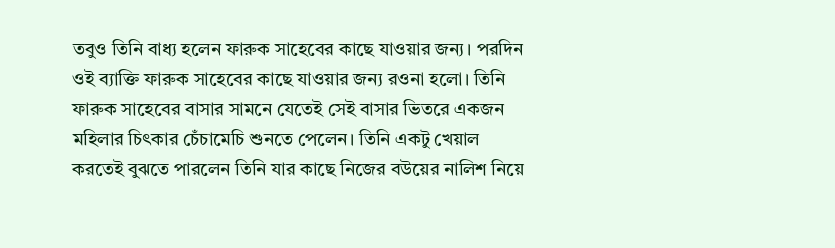তবুও তিনি বাধ্য হলেন ফারুক সাহেবের কাছে যাওয়ার জন্য। পরদিন ওই ব্যাক্তি ফারুক সাহেবের কাছে যাওয়ার জন্য রওনা হলো। তিনি ফারুক সাহেবের বাসার সামনে যেতেই সেই বাসার ভিতরে একজন মহিলার চিৎকার চেঁচামেচি শুনতে পেলেন। তিনি একটু খেয়াল করতেই বুঝতে পারলেন তিনি যার কাছে নিজের বউয়ের নালিশ নিয়ে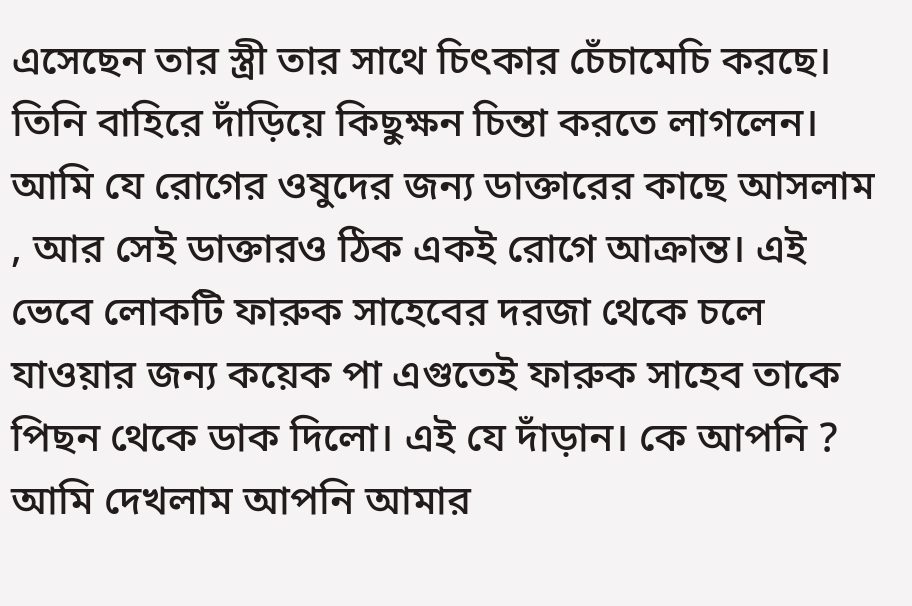এসেছেন তার স্ত্রী তার সাথে চিৎকার চেঁচামেচি করছে।
তিনি বাহিরে দাঁড়িয়ে কিছুক্ষন চিন্তা করতে লাগলেন। আমি যে রোগের ওষুদের জন্য ডাক্তারের কাছে আসলাম , আর সেই ডাক্তারও ঠিক একই রোগে আক্রান্ত। এই ভেবে লোকটি ফারুক সাহেবের দরজা থেকে চলে যাওয়ার জন্য কয়েক পা এগুতেই ফারুক সাহেব তাকে পিছন থেকে ডাক দিলো। এই যে দাঁড়ান। কে আপনি ? আমি দেখলাম আপনি আমার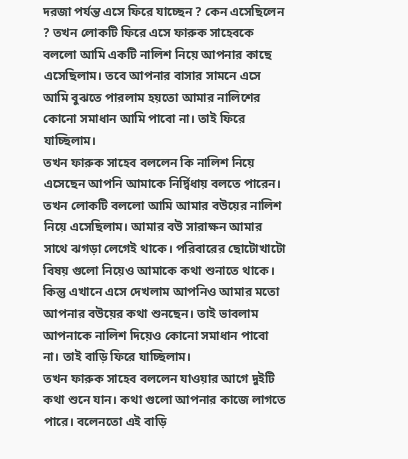দরজা পর্যন্ত এসে ফিরে যাচ্ছেন ? কেন এসেছিলেন ? তখন লোকটি ফিরে এসে ফারুক সাহেবকে বললো আমি একটি নালিশ নিয়ে আপনার কাছে এসেছিলাম। তবে আপনার বাসার সামনে এসে আমি বুঝতে পারলাম হয়তো আমার নালিশের কোনো সমাধান আমি পাবো না। তাই ফিরে যাচ্ছিলাম।
তখন ফারুক সাহেব বললেন কি নালিশ নিয়ে এসেছেন আপনি আমাকে নির্দ্বিধায় বলতে পারেন। তখন লোকটি বললো আমি আমার বউয়ের নালিশ নিয়ে এসেছিলাম। আমার বউ সারাক্ষন আমার সাথে ঝগড়া লেগেই থাকে। পরিবারের ছোটোখাটো বিষয় গুলো নিয়েও আমাকে কথা শুনাতে থাকে। কিন্তু এখানে এসে দেখলাম আপনিও আমার মতো আপনার বউয়ের কথা শুনছেন। তাই ভাবলাম আপনাকে নালিশ দিয়েও কোনো সমাধান পাবো না। তাই বাড়ি ফিরে যাচ্ছিলাম।
তখন ফারুক সাহেব বললেন যাওয়ার আগে দুইটি কথা শুনে যান। কথা গুলো আপনার কাজে লাগতে পারে। বলেনতো এই বাড়ি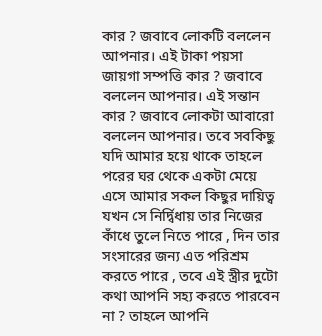কার ? জবাবে লোকটি বললেন আপনার। এই টাকা পয়সা জায়গা সম্পত্তি কার ? জবাবে বললেন আপনার। এই সন্তান কার ? জবাবে লোকটা আবারো বললেন আপনার। তবে সবকিছু যদি আমার হয়ে থাকে তাহলে পরের ঘর থেকে একটা মেয়ে এসে আমার সকল কিছুর দায়িত্ব যখন সে নির্দ্বিধায় তার নিজের কাঁধে তুলে নিতে পারে , দিন তার সংসারের জন্য এত পরিশ্রম করতে পারে , তবে এই স্ত্রীর দুটো কথা আপনি সহ্য করতে পারবেন না ? তাহলে আপনি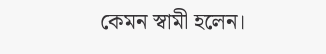কেমন স্বামী হলেন।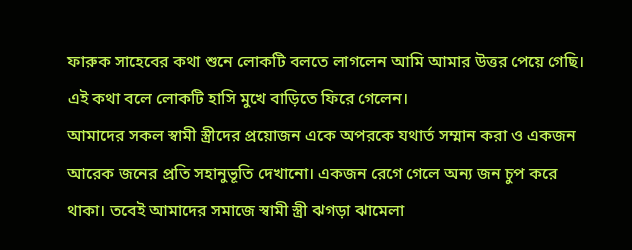ফারুক সাহেবের কথা শুনে লোকটি বলতে লাগলেন আমি আমার উত্তর পেয়ে গেছি। এই কথা বলে লোকটি হাসি মুখে বাড়িতে ফিরে গেলেন।
আমাদের সকল স্বামী স্ত্রীদের প্রয়োজন একে অপরকে যথার্ত সম্মান করা ও একজন আরেক জনের প্রতি সহানুভূতি দেখানো। একজন রেগে গেলে অন্য জন চুপ করে থাকা। তবেই আমাদের সমাজে স্বামী স্ত্রী ঝগড়া ঝামেলা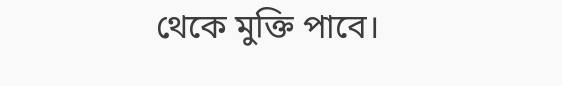থেকে মুক্তি পাবে।